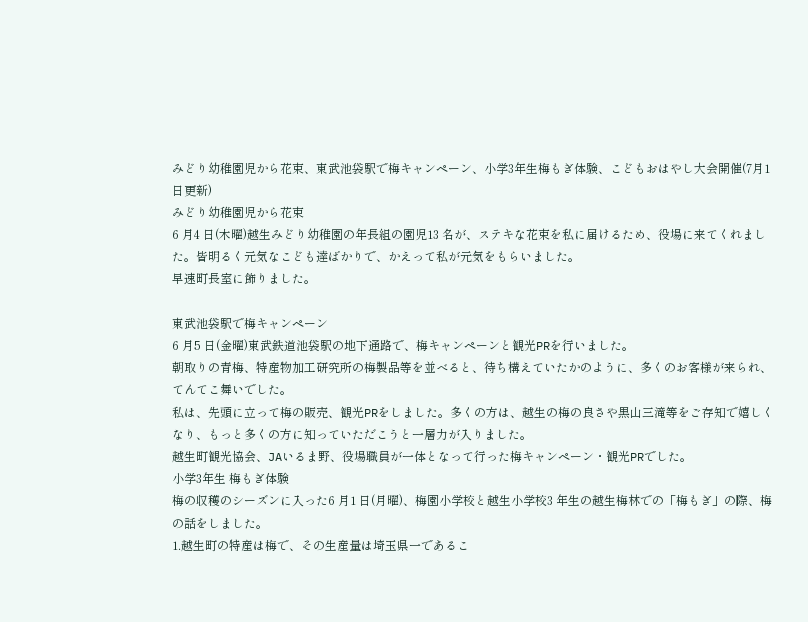みどり幼稚園児から花束、東武池袋駅で梅キャンペーン、小学3年生梅もぎ体験、こどもおはやし大会開催(7月1日更新)
みどり幼稚園児から花束
6 月4 日(木曜)越生みどり幼稚園の年長組の園児13 名が、ステキな花束を私に届けるため、役場に来てくれました。皆明るく元気なこども達ばかりで、かえって私が元気をもらいました。
早速町長室に飾りました。

東武池袋駅で梅キャンペーン
6 月5 日(金曜)東武鉄道池袋駅の地下通路で、梅キャンペーンと観光PRを行いました。
朝取りの青梅、特産物加工研究所の梅製品等を並べると、待ち構えていたかのように、多くのお客様が来られ、てんてこ舞いでした。
私は、先頭に立って梅の販売、観光PRをしました。多くの方は、越生の梅の良さや黒山三滝等をご存知で嬉しくなり、もっと多くの方に知っていただこうと一層力が入りました。
越生町観光協会、JAいるま野、役場職員が一体となって行った梅キャンペーン・観光PRでした。
小学3年生 梅もぎ体験
梅の収穫のシーズンに入った6 月1 日(月曜)、梅園小学校と越生小学校3 年生の越生梅林での「梅もぎ」の際、梅の話をしました。
1.越生町の特産は梅で、その生産量は埼玉県一であるこ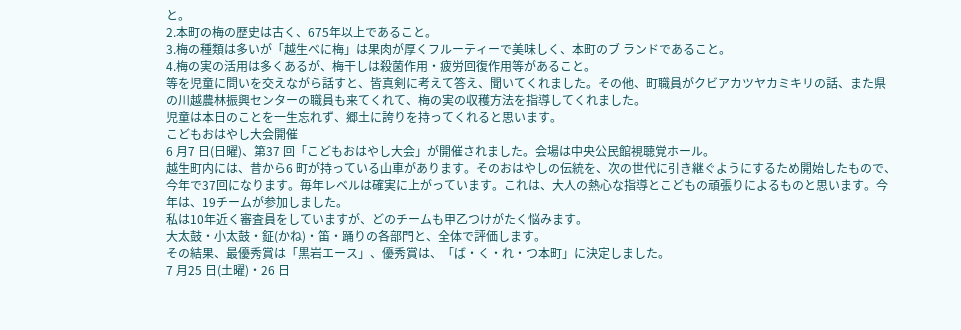と。
2.本町の梅の歴史は古く、675年以上であること。
3.梅の種類は多いが「越生べに梅」は果肉が厚くフルーティーで美味しく、本町のブ ランドであること。
4.梅の実の活用は多くあるが、梅干しは殺菌作用・疲労回復作用等があること。
等を児童に問いを交えながら話すと、皆真剣に考えて答え、聞いてくれました。その他、町職員がクビアカツヤカミキリの話、また県の川越農林振興センターの職員も来てくれて、梅の実の収穫方法を指導してくれました。
児童は本日のことを一生忘れず、郷土に誇りを持ってくれると思います。
こどもおはやし大会開催
6 月7 日(日曜)、第37 回「こどもおはやし大会」が開催されました。会場は中央公民館視聴覚ホール。
越生町内には、昔から6 町が持っている山車があります。そのおはやしの伝統を、次の世代に引き継ぐようにするため開始したもので、今年で37回になります。毎年レベルは確実に上がっています。これは、大人の熱心な指導とこどもの頑張りによるものと思います。今年は、19チームが参加しました。
私は10年近く審査員をしていますが、どのチームも甲乙つけがたく悩みます。
大太鼓・小太鼓・鉦(かね)・笛・踊りの各部門と、全体で評価します。
その結果、最優秀賞は「黒岩エース」、優秀賞は、「ば・く・れ・つ本町」に決定しました。
7 月25 日(土曜)・26 日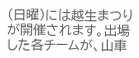(日曜)には越生まつりが開催されます。出場した各チームが、山車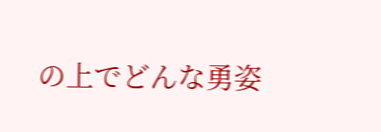の上でどんな勇姿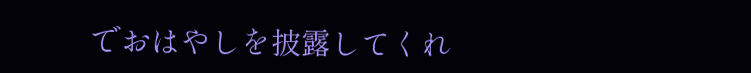でおはやしを披露してくれ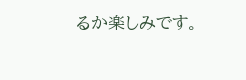るか楽しみです。